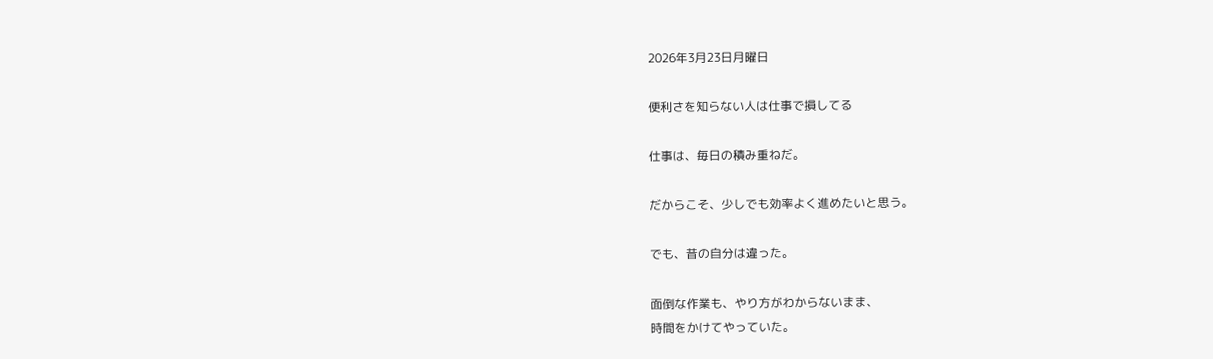2026年3月23日月曜日

便利さを知らない人は仕事で損してる

仕事は、毎日の積み重ねだ。

だからこそ、少しでも効率よく進めたいと思う。

でも、昔の自分は違った。

面倒な作業も、やり方がわからないまま、
時間をかけてやっていた。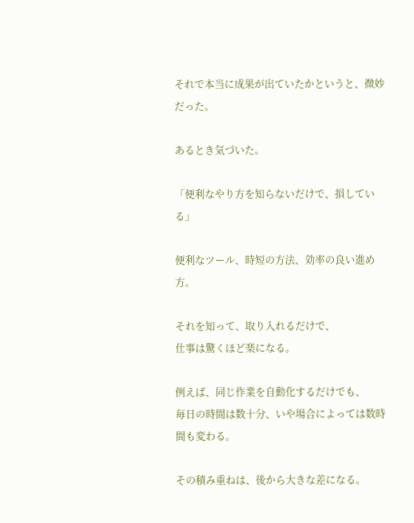それで本当に成果が出ていたかというと、微妙だった。

あるとき気づいた。

「便利なやり方を知らないだけで、損している」

便利なツール、時短の方法、効率の良い進め方。

それを知って、取り入れるだけで、
仕事は驚くほど楽になる。

例えば、同じ作業を自動化するだけでも、
毎日の時間は数十分、いや場合によっては数時間も変わる。

その積み重ねは、後から大きな差になる。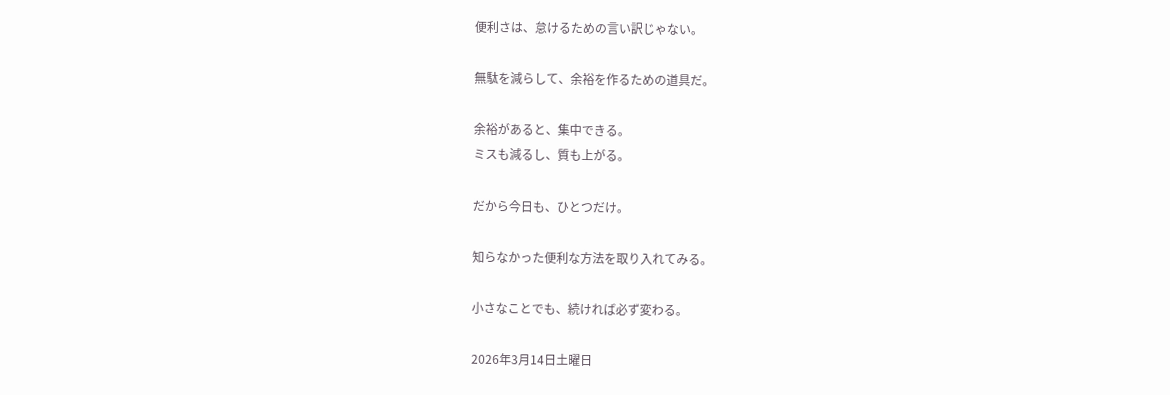便利さは、怠けるための言い訳じゃない。

無駄を減らして、余裕を作るための道具だ。

余裕があると、集中できる。
ミスも減るし、質も上がる。

だから今日も、ひとつだけ。

知らなかった便利な方法を取り入れてみる。

小さなことでも、続ければ必ず変わる。

2026年3月14日土曜日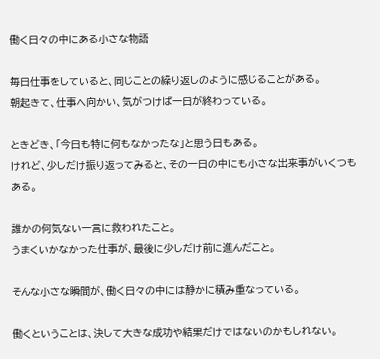働く日々の中にある小さな物語

毎日仕事をしていると、同じことの繰り返しのように感じることがある。
朝起きて、仕事へ向かい、気がつけば一日が終わっている。

ときどき、「今日も特に何もなかったな」と思う日もある。
けれど、少しだけ振り返ってみると、その一日の中にも小さな出来事がいくつもある。

誰かの何気ない一言に救われたこと。
うまくいかなかった仕事が、最後に少しだけ前に進んだこと。

そんな小さな瞬間が、働く日々の中には静かに積み重なっている。

働くということは、決して大きな成功や結果だけではないのかもしれない。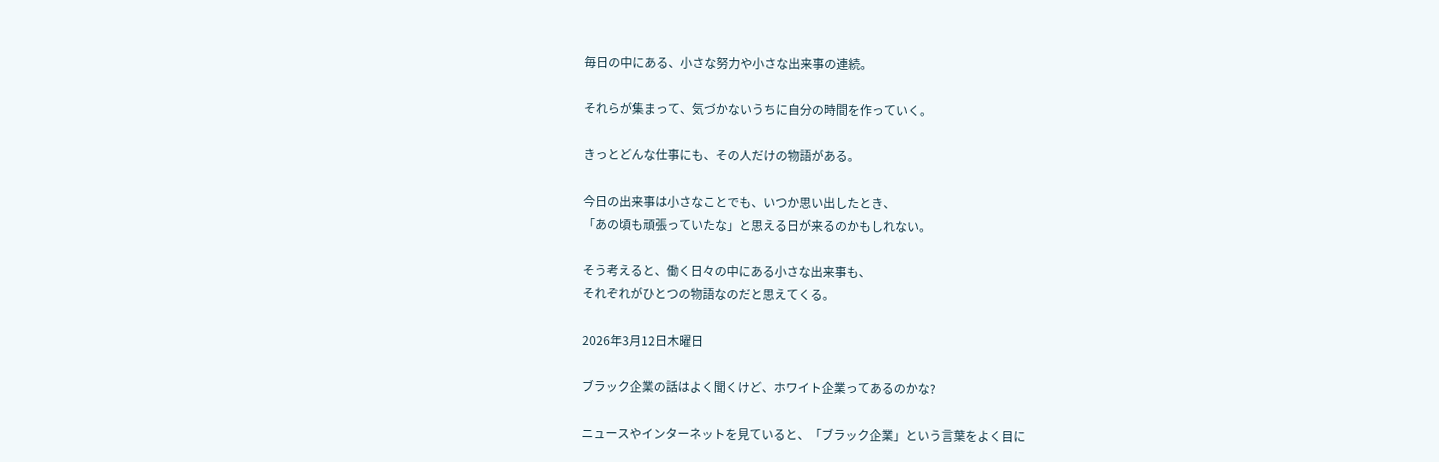毎日の中にある、小さな努力や小さな出来事の連続。

それらが集まって、気づかないうちに自分の時間を作っていく。

きっとどんな仕事にも、その人だけの物語がある。

今日の出来事は小さなことでも、いつか思い出したとき、
「あの頃も頑張っていたな」と思える日が来るのかもしれない。

そう考えると、働く日々の中にある小さな出来事も、
それぞれがひとつの物語なのだと思えてくる。

2026年3月12日木曜日

ブラック企業の話はよく聞くけど、ホワイト企業ってあるのかな?

ニュースやインターネットを見ていると、「ブラック企業」という言葉をよく目に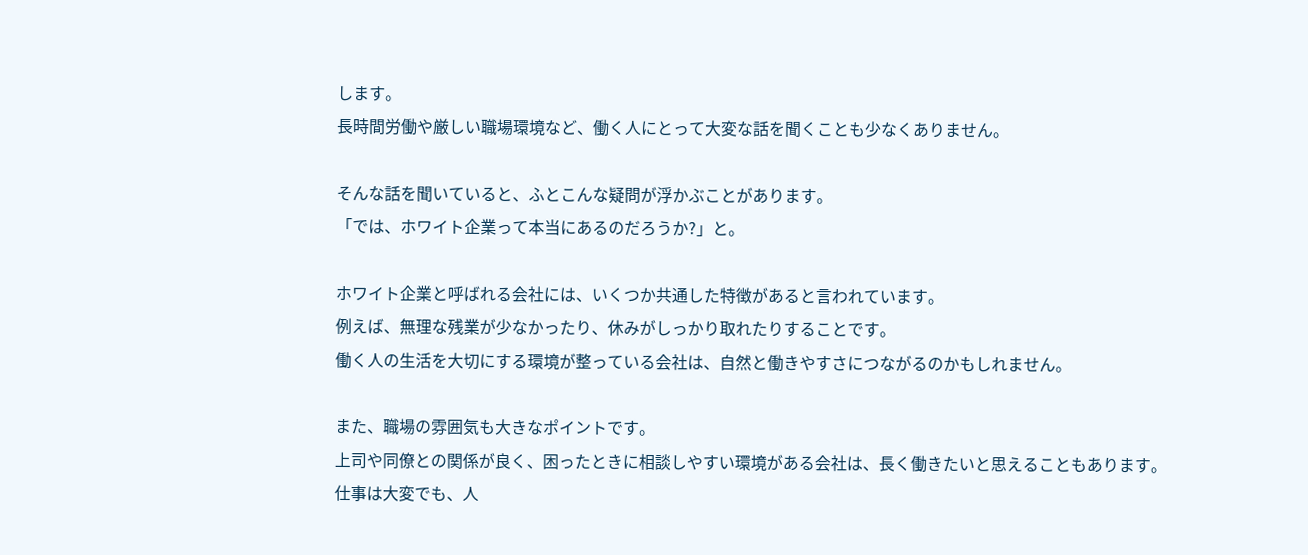します。
長時間労働や厳しい職場環境など、働く人にとって大変な話を聞くことも少なくありません。

そんな話を聞いていると、ふとこんな疑問が浮かぶことがあります。
「では、ホワイト企業って本当にあるのだろうか?」と。

ホワイト企業と呼ばれる会社には、いくつか共通した特徴があると言われています。
例えば、無理な残業が少なかったり、休みがしっかり取れたりすることです。
働く人の生活を大切にする環境が整っている会社は、自然と働きやすさにつながるのかもしれません。

また、職場の雰囲気も大きなポイントです。
上司や同僚との関係が良く、困ったときに相談しやすい環境がある会社は、長く働きたいと思えることもあります。
仕事は大変でも、人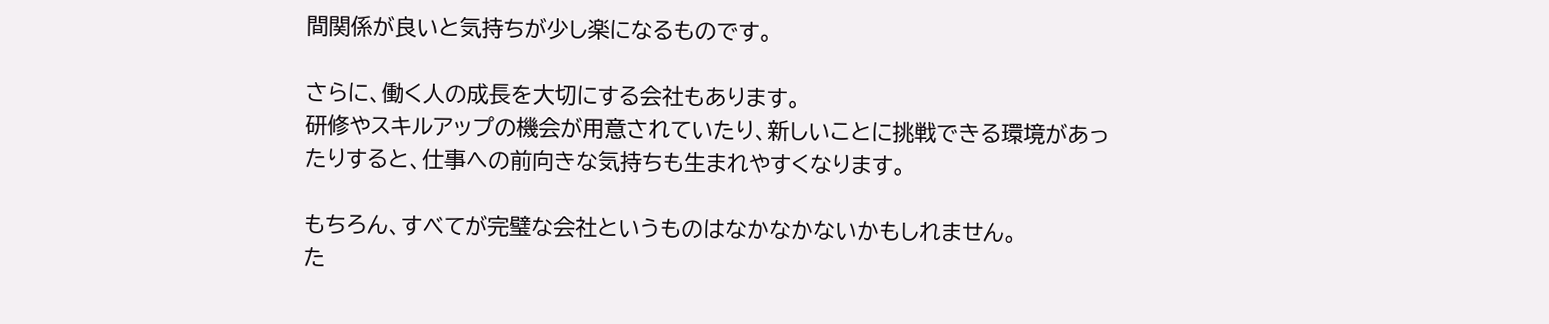間関係が良いと気持ちが少し楽になるものです。

さらに、働く人の成長を大切にする会社もあります。
研修やスキルアップの機会が用意されていたり、新しいことに挑戦できる環境があったりすると、仕事への前向きな気持ちも生まれやすくなります。

もちろん、すべてが完璧な会社というものはなかなかないかもしれません。
た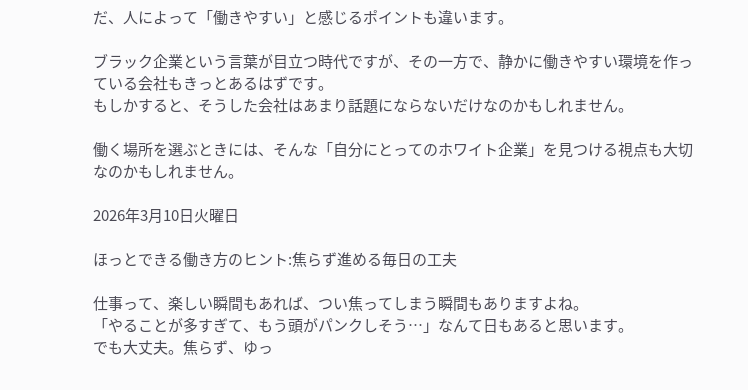だ、人によって「働きやすい」と感じるポイントも違います。

ブラック企業という言葉が目立つ時代ですが、その一方で、静かに働きやすい環境を作っている会社もきっとあるはずです。
もしかすると、そうした会社はあまり話題にならないだけなのかもしれません。

働く場所を選ぶときには、そんな「自分にとってのホワイト企業」を見つける視点も大切なのかもしれません。

2026年3月10日火曜日

ほっとできる働き方のヒント:焦らず進める毎日の工夫

仕事って、楽しい瞬間もあれば、つい焦ってしまう瞬間もありますよね。
「やることが多すぎて、もう頭がパンクしそう…」なんて日もあると思います。
でも大丈夫。焦らず、ゆっ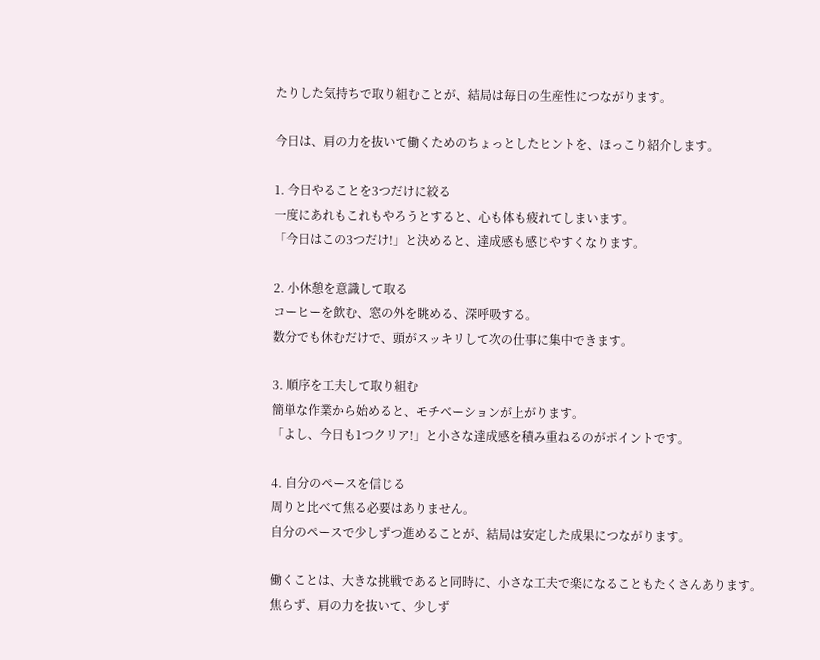たりした気持ちで取り組むことが、結局は毎日の生産性につながります。

今日は、肩の力を抜いて働くためのちょっとしたヒントを、ほっこり紹介します。

1. 今日やることを3つだけに絞る
一度にあれもこれもやろうとすると、心も体も疲れてしまいます。
「今日はこの3つだけ!」と決めると、達成感も感じやすくなります。

2. 小休憩を意識して取る
コーヒーを飲む、窓の外を眺める、深呼吸する。
数分でも休むだけで、頭がスッキリして次の仕事に集中できます。

3. 順序を工夫して取り組む
簡単な作業から始めると、モチベーションが上がります。
「よし、今日も1つクリア!」と小さな達成感を積み重ねるのがポイントです。

4. 自分のペースを信じる
周りと比べて焦る必要はありません。
自分のペースで少しずつ進めることが、結局は安定した成果につながります。

働くことは、大きな挑戦であると同時に、小さな工夫で楽になることもたくさんあります。
焦らず、肩の力を抜いて、少しず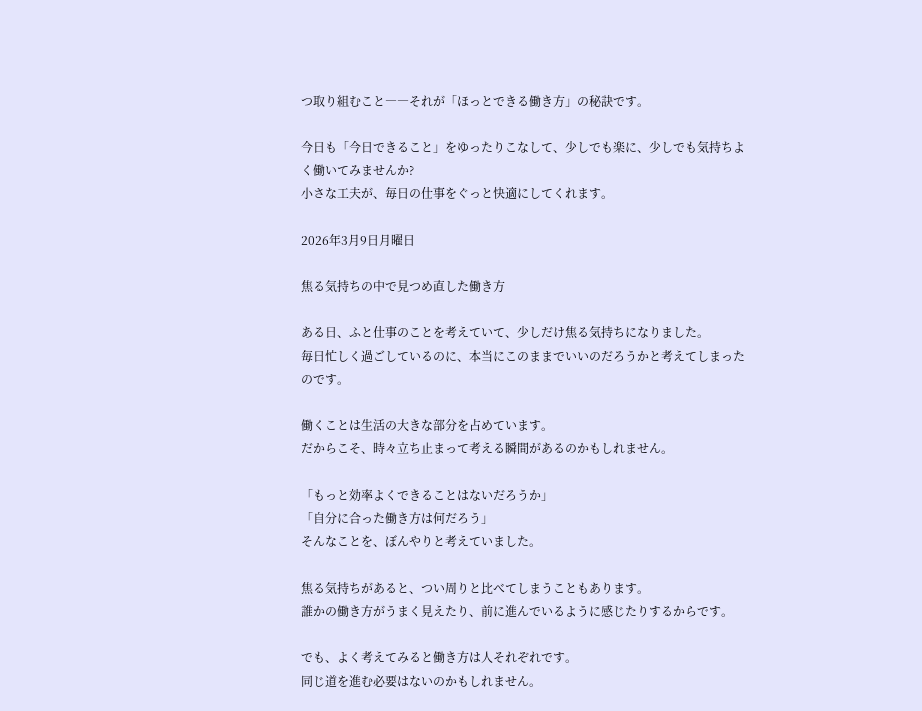つ取り組むこと――それが「ほっとできる働き方」の秘訣です。

今日も「今日できること」をゆったりこなして、少しでも楽に、少しでも気持ちよく働いてみませんか?
小さな工夫が、毎日の仕事をぐっと快適にしてくれます。

2026年3月9日月曜日

焦る気持ちの中で見つめ直した働き方

ある日、ふと仕事のことを考えていて、少しだけ焦る気持ちになりました。
毎日忙しく過ごしているのに、本当にこのままでいいのだろうかと考えてしまったのです。

働くことは生活の大きな部分を占めています。
だからこそ、時々立ち止まって考える瞬間があるのかもしれません。

「もっと効率よくできることはないだろうか」
「自分に合った働き方は何だろう」
そんなことを、ぼんやりと考えていました。

焦る気持ちがあると、つい周りと比べてしまうこともあります。
誰かの働き方がうまく見えたり、前に進んでいるように感じたりするからです。

でも、よく考えてみると働き方は人それぞれです。
同じ道を進む必要はないのかもしれません。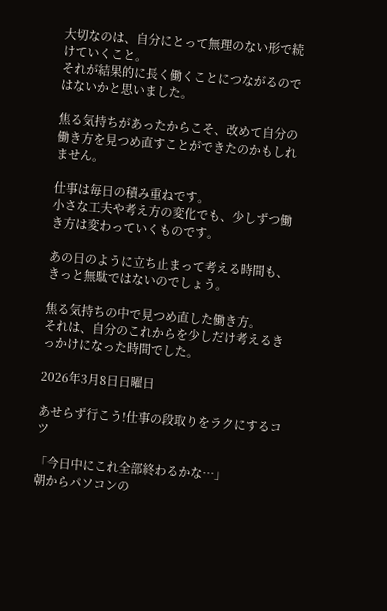大切なのは、自分にとって無理のない形で続けていくこと。
それが結果的に長く働くことにつながるのではないかと思いました。

焦る気持ちがあったからこそ、改めて自分の働き方を見つめ直すことができたのかもしれません。

仕事は毎日の積み重ねです。
小さな工夫や考え方の変化でも、少しずつ働き方は変わっていくものです。

あの日のように立ち止まって考える時間も、きっと無駄ではないのでしょう。

焦る気持ちの中で見つめ直した働き方。
それは、自分のこれからを少しだけ考えるきっかけになった時間でした。

2026年3月8日日曜日

あせらず行こう!仕事の段取りをラクにするコツ

「今日中にこれ全部終わるかな…」
朝からパソコンの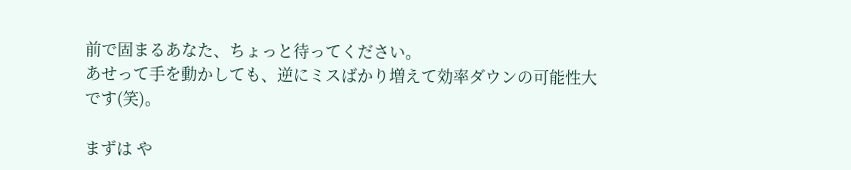前で固まるあなた、ちょっと待ってください。
あせって手を動かしても、逆にミスばかり増えて効率ダウンの可能性大です(笑)。

まずは や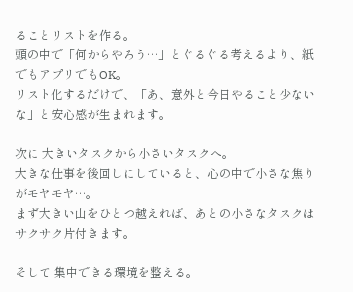ることリストを作る。
頭の中で「何からやろう…」とぐるぐる考えるより、紙でもアプリでもOK。
リスト化するだけで、「あ、意外と今日やること少ないな」と安心感が生まれます。

次に 大きいタスクから小さいタスクへ。
大きな仕事を後回しにしていると、心の中で小さな焦りがモヤモヤ…。
まず大きい山をひとつ越えれば、あとの小さなタスクはサクサク片付きます。

そして 集中できる環境を整える。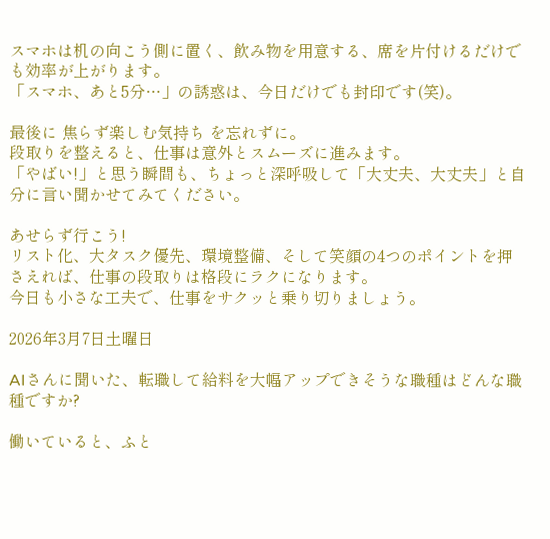スマホは机の向こう側に置く、飲み物を用意する、席を片付けるだけでも効率が上がります。
「スマホ、あと5分…」の誘惑は、今日だけでも封印です(笑)。

最後に 焦らず楽しむ気持ち を忘れずに。
段取りを整えると、仕事は意外とスムーズに進みます。
「やばい!」と思う瞬間も、ちょっと深呼吸して「大丈夫、大丈夫」と自分に言い聞かせてみてください。

あせらず行こう!
リスト化、大タスク優先、環境整備、そして笑顔の4つのポイントを押さえれば、仕事の段取りは格段にラクになります。
今日も小さな工夫で、仕事をサクッと乗り切りましょう。

2026年3月7日土曜日

AIさんに聞いた、転職して給料を大幅アップできそうな職種はどんな職種ですか?

働いていると、ふと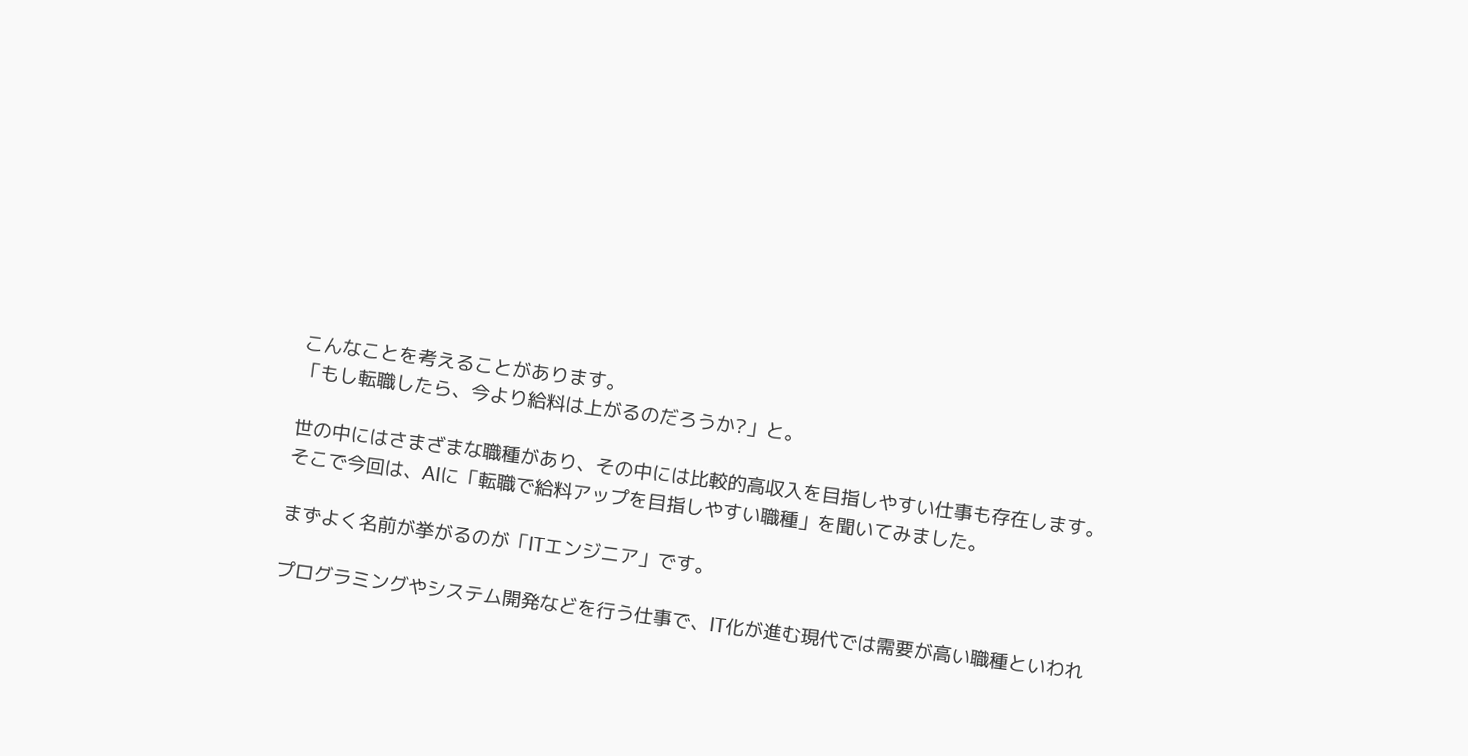こんなことを考えることがあります。
「もし転職したら、今より給料は上がるのだろうか?」と。

世の中にはさまざまな職種があり、その中には比較的高収入を目指しやすい仕事も存在します。
そこで今回は、AIに「転職で給料アップを目指しやすい職種」を聞いてみました。

まずよく名前が挙がるのが「ITエンジニア」です。

プログラミングやシステム開発などを行う仕事で、IT化が進む現代では需要が高い職種といわれ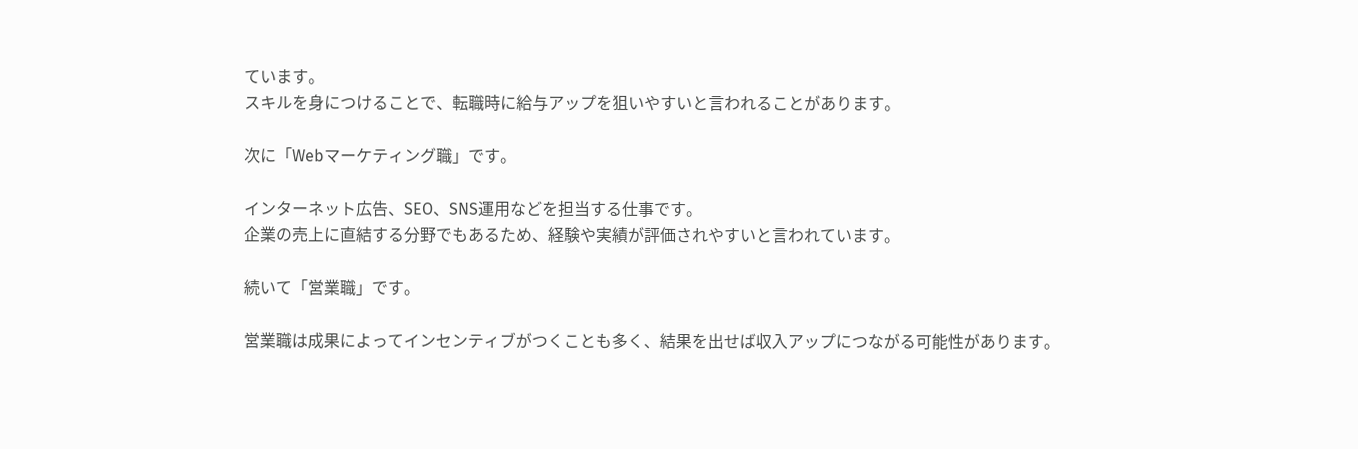ています。
スキルを身につけることで、転職時に給与アップを狙いやすいと言われることがあります。

次に「Webマーケティング職」です。

インターネット広告、SEO、SNS運用などを担当する仕事です。
企業の売上に直結する分野でもあるため、経験や実績が評価されやすいと言われています。

続いて「営業職」です。

営業職は成果によってインセンティブがつくことも多く、結果を出せば収入アップにつながる可能性があります。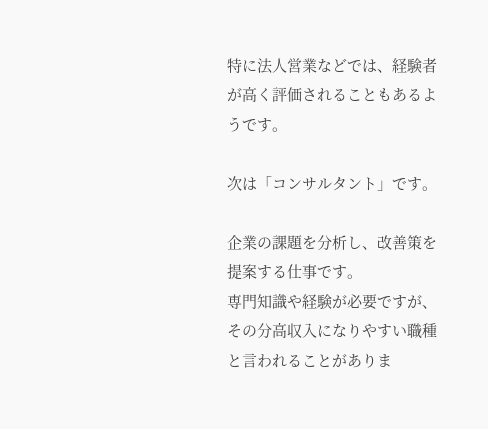特に法人営業などでは、経験者が高く評価されることもあるようです。

次は「コンサルタント」です。

企業の課題を分析し、改善策を提案する仕事です。
専門知識や経験が必要ですが、その分高収入になりやすい職種と言われることがありま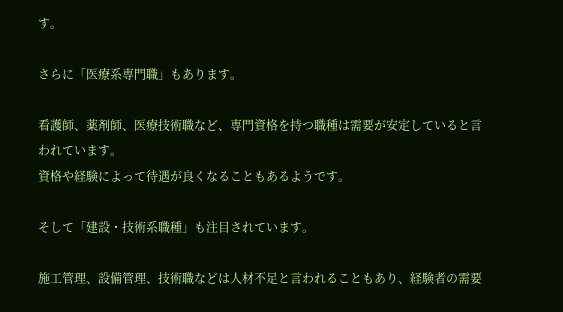す。

さらに「医療系専門職」もあります。

看護師、薬剤師、医療技術職など、専門資格を持つ職種は需要が安定していると言われています。
資格や経験によって待遇が良くなることもあるようです。

そして「建設・技術系職種」も注目されています。

施工管理、設備管理、技術職などは人材不足と言われることもあり、経験者の需要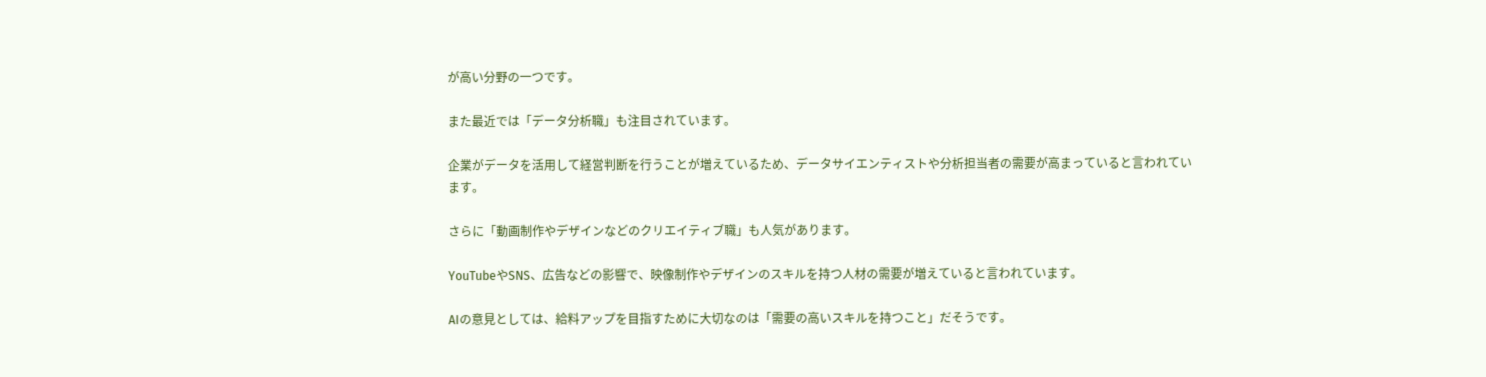が高い分野の一つです。

また最近では「データ分析職」も注目されています。

企業がデータを活用して経営判断を行うことが増えているため、データサイエンティストや分析担当者の需要が高まっていると言われています。

さらに「動画制作やデザインなどのクリエイティブ職」も人気があります。

YouTubeやSNS、広告などの影響で、映像制作やデザインのスキルを持つ人材の需要が増えていると言われています。

AIの意見としては、給料アップを目指すために大切なのは「需要の高いスキルを持つこと」だそうです。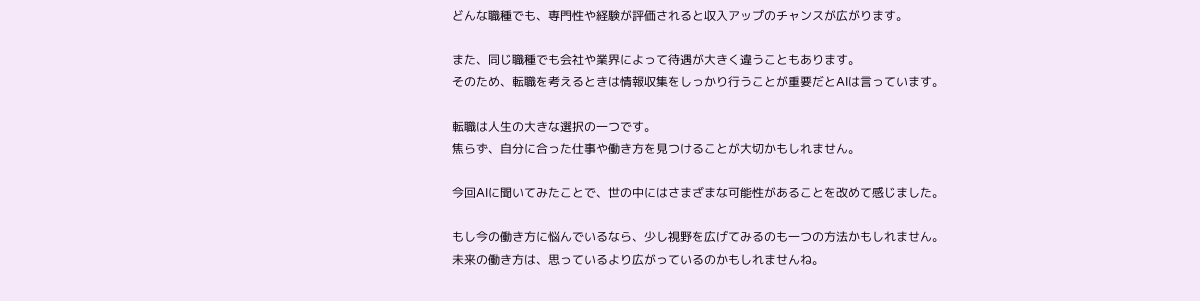どんな職種でも、専門性や経験が評価されると収入アップのチャンスが広がります。

また、同じ職種でも会社や業界によって待遇が大きく違うこともあります。
そのため、転職を考えるときは情報収集をしっかり行うことが重要だとAIは言っています。

転職は人生の大きな選択の一つです。
焦らず、自分に合った仕事や働き方を見つけることが大切かもしれません。

今回AIに聞いてみたことで、世の中にはさまざまな可能性があることを改めて感じました。

もし今の働き方に悩んでいるなら、少し視野を広げてみるのも一つの方法かもしれません。
未来の働き方は、思っているより広がっているのかもしれませんね。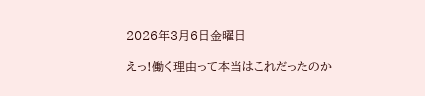2026年3月6日金曜日

えっ!働く理由って本当はこれだったのか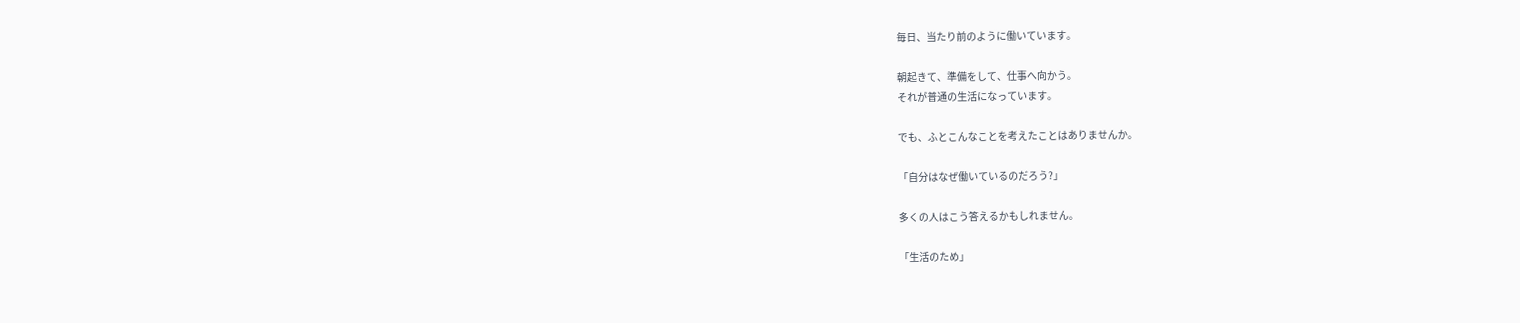毎日、当たり前のように働いています。

朝起きて、準備をして、仕事へ向かう。
それが普通の生活になっています。

でも、ふとこんなことを考えたことはありませんか。

「自分はなぜ働いているのだろう?」

多くの人はこう答えるかもしれません。

「生活のため」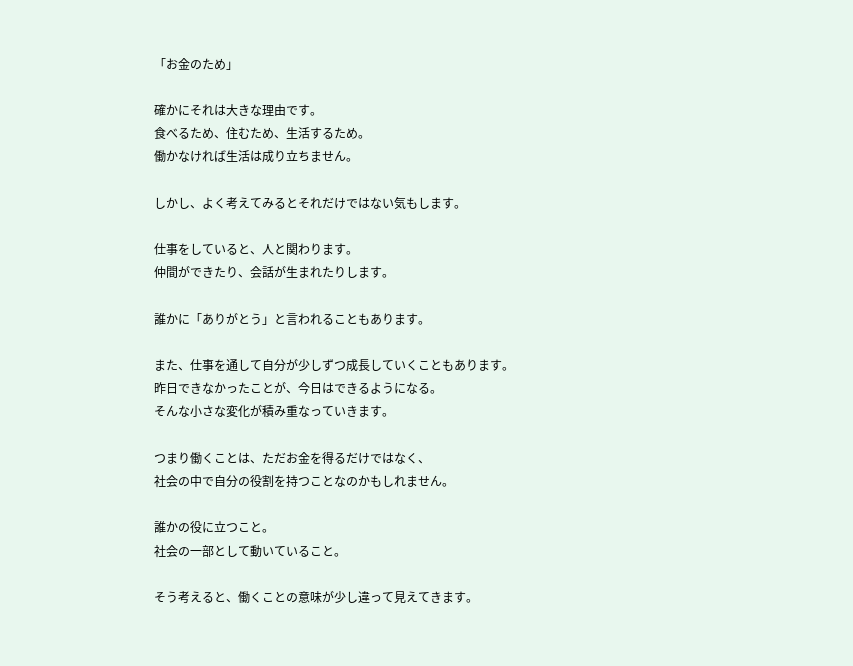「お金のため」

確かにそれは大きな理由です。
食べるため、住むため、生活するため。
働かなければ生活は成り立ちません。

しかし、よく考えてみるとそれだけではない気もします。

仕事をしていると、人と関わります。
仲間ができたり、会話が生まれたりします。

誰かに「ありがとう」と言われることもあります。

また、仕事を通して自分が少しずつ成長していくこともあります。
昨日できなかったことが、今日はできるようになる。
そんな小さな変化が積み重なっていきます。

つまり働くことは、ただお金を得るだけではなく、
社会の中で自分の役割を持つことなのかもしれません。

誰かの役に立つこと。
社会の一部として動いていること。

そう考えると、働くことの意味が少し違って見えてきます。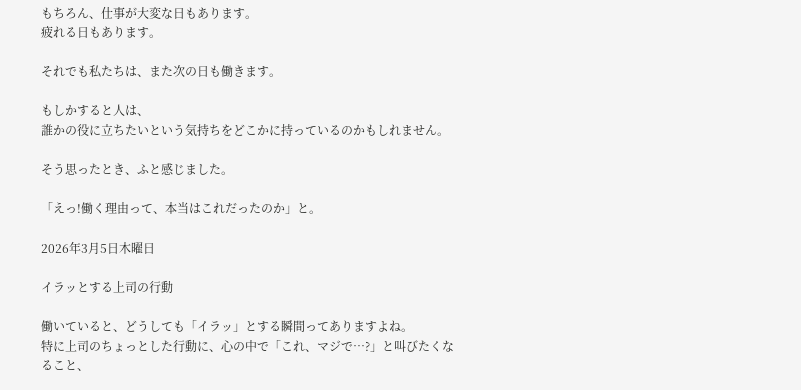もちろん、仕事が大変な日もあります。
疲れる日もあります。

それでも私たちは、また次の日も働きます。

もしかすると人は、
誰かの役に立ちたいという気持ちをどこかに持っているのかもしれません。

そう思ったとき、ふと感じました。

「えっ!働く理由って、本当はこれだったのか」と。

2026年3月5日木曜日

イラッとする上司の行動

働いていると、どうしても「イラッ」とする瞬間ってありますよね。
特に上司のちょっとした行動に、心の中で「これ、マジで…?」と叫びたくなること、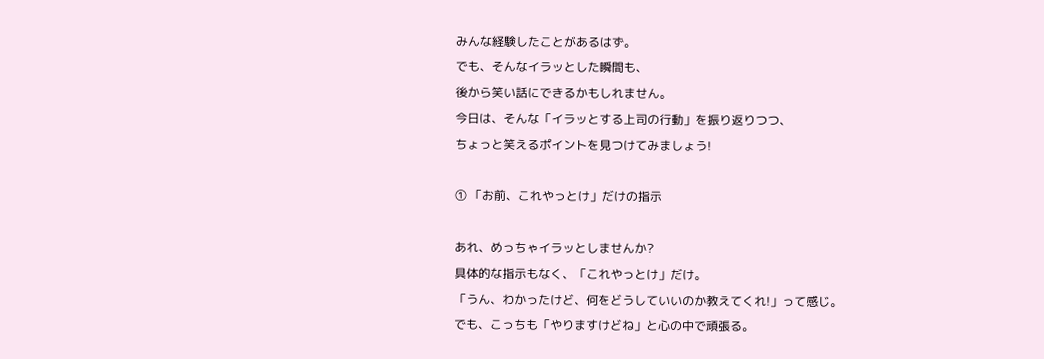みんな経験したことがあるはず。
でも、そんなイラッとした瞬間も、
後から笑い話にできるかもしれません。
今日は、そんな「イラッとする上司の行動」を振り返りつつ、
ちょっと笑えるポイントを見つけてみましょう!

① 「お前、これやっとけ」だけの指示

あれ、めっちゃイラッとしませんか?
具体的な指示もなく、「これやっとけ」だけ。
「うん、わかったけど、何をどうしていいのか教えてくれ!」って感じ。
でも、こっちも「やりますけどね」と心の中で頑張る。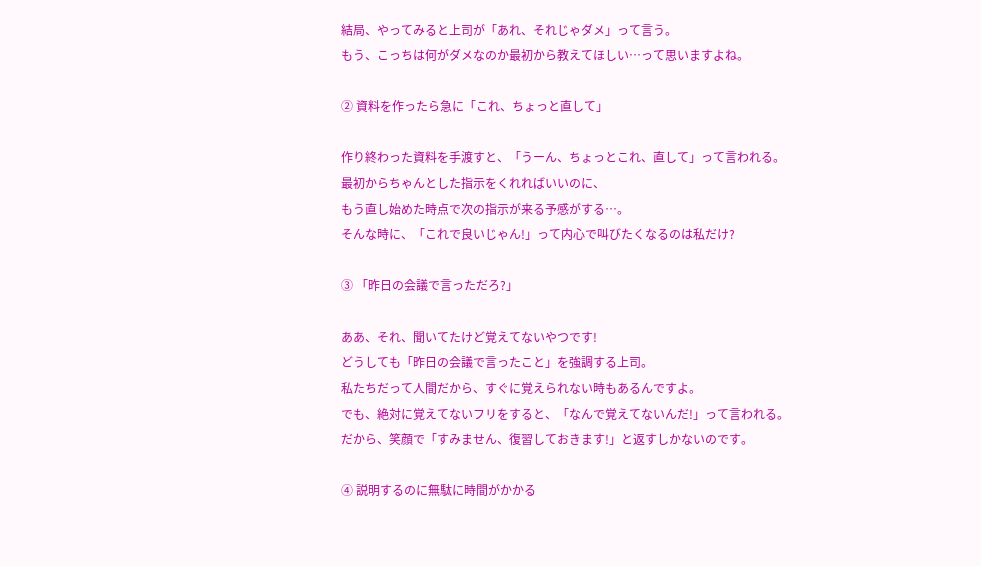結局、やってみると上司が「あれ、それじゃダメ」って言う。
もう、こっちは何がダメなのか最初から教えてほしい…って思いますよね。

② 資料を作ったら急に「これ、ちょっと直して」

作り終わった資料を手渡すと、「うーん、ちょっとこれ、直して」って言われる。
最初からちゃんとした指示をくれればいいのに、
もう直し始めた時点で次の指示が来る予感がする…。
そんな時に、「これで良いじゃん!」って内心で叫びたくなるのは私だけ?

③ 「昨日の会議で言っただろ?」

ああ、それ、聞いてたけど覚えてないやつです!
どうしても「昨日の会議で言ったこと」を強調する上司。
私たちだって人間だから、すぐに覚えられない時もあるんですよ。
でも、絶対に覚えてないフリをすると、「なんで覚えてないんだ!」って言われる。
だから、笑顔で「すみません、復習しておきます!」と返すしかないのです。

④ 説明するのに無駄に時間がかかる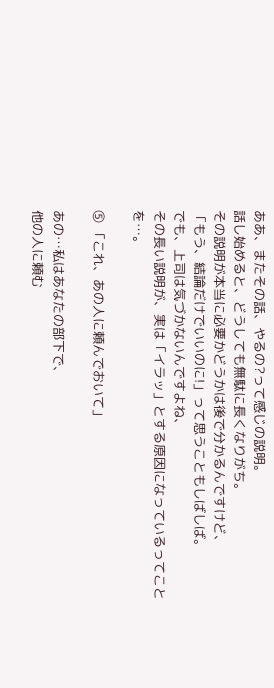ああ、またその話、やるの?って感じの説明。
話し始めると、どうしても無駄に長くなりがち。
その説明が本当に必要かどうかは後で分かるんですけど、
「もう、結論だけでいいのに!」って思うこともしばしば。
でも、上司は気づかないんですよね、
その長い説明が、実は「イラッ」とする原因になっているってことを…。

⑤ 「これ、あの人に頼んでおいて」

あの…私はあなたの部下で、
他の人に頼む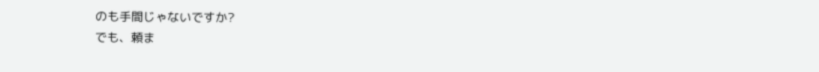のも手間じゃないですか?
でも、頼ま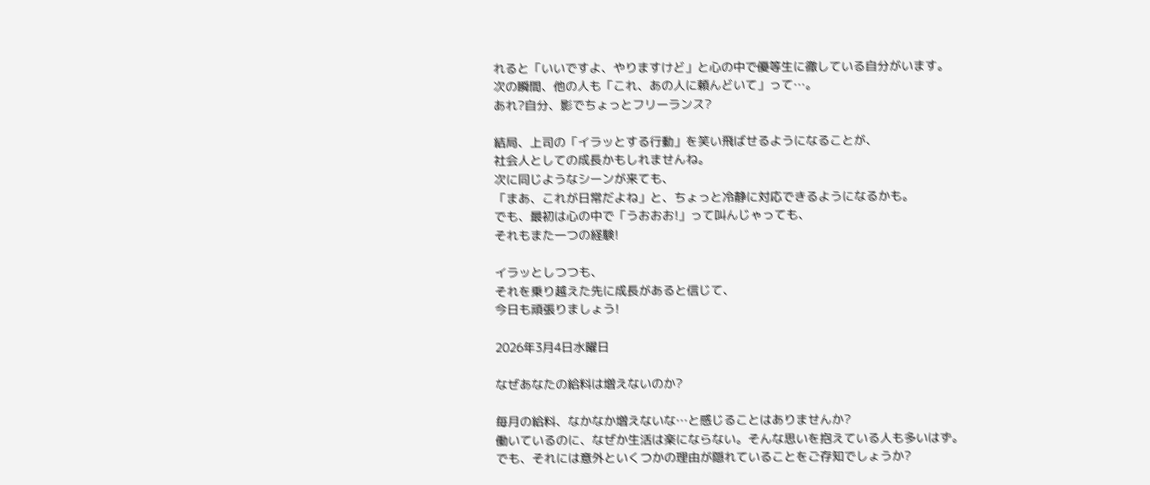れると「いいですよ、やりますけど」と心の中で優等生に徹している自分がいます。
次の瞬間、他の人も「これ、あの人に頼んどいて」って…。
あれ?自分、影でちょっとフリーランス?

結局、上司の「イラッとする行動」を笑い飛ばせるようになることが、
社会人としての成長かもしれませんね。
次に同じようなシーンが来ても、
「まあ、これが日常だよね」と、ちょっと冷静に対応できるようになるかも。
でも、最初は心の中で「うおおお!」って叫んじゃっても、
それもまた一つの経験!

イラッとしつつも、
それを乗り越えた先に成長があると信じて、
今日も頑張りましょう!

2026年3月4日水曜日

なぜあなたの給料は増えないのか?

毎月の給料、なかなか増えないな…と感じることはありませんか?
働いているのに、なぜか生活は楽にならない。そんな思いを抱えている人も多いはず。
でも、それには意外といくつかの理由が隠れていることをご存知でしょうか?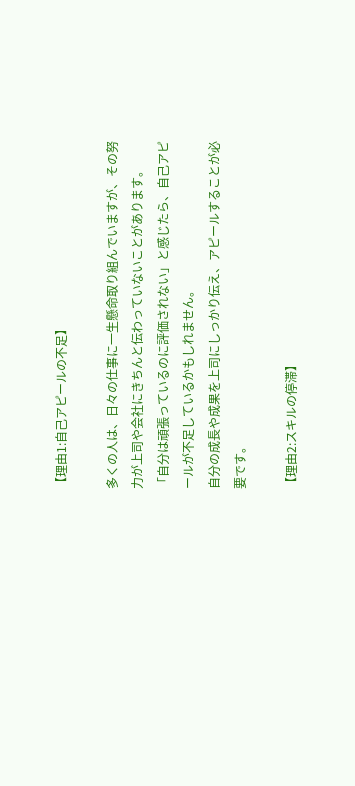【理由1:自己アピールの不足】

多くの人は、日々の仕事に一生懸命取り組んでいますが、その努力が上司や会社にきちんと伝わっていないことがあります。
「自分は頑張っているのに評価されない」と感じたら、自己アピールが不足しているかもしれません。
自分の成長や成果を上司にしっかり伝え、アピールすることが必要です。

【理由2:スキルの停滞】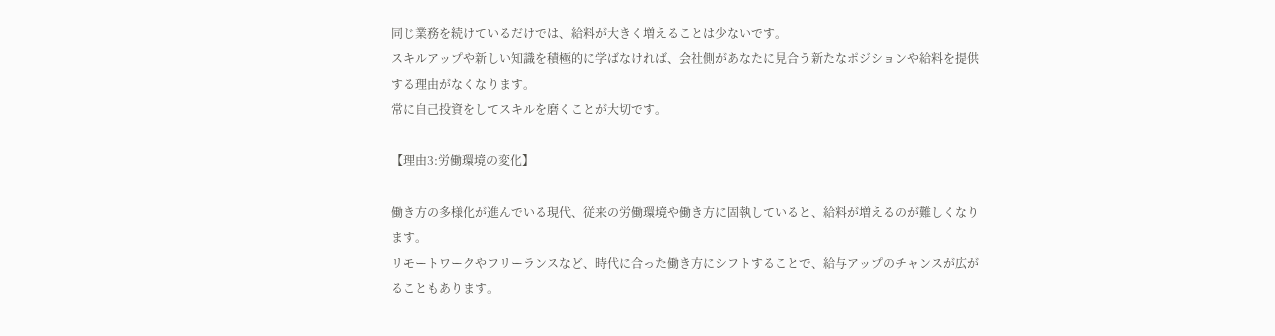同じ業務を続けているだけでは、給料が大きく増えることは少ないです。
スキルアップや新しい知識を積極的に学ばなければ、会社側があなたに見合う新たなポジションや給料を提供する理由がなくなります。
常に自己投資をしてスキルを磨くことが大切です。

【理由3:労働環境の変化】

働き方の多様化が進んでいる現代、従来の労働環境や働き方に固執していると、給料が増えるのが難しくなります。
リモートワークやフリーランスなど、時代に合った働き方にシフトすることで、給与アップのチャンスが広がることもあります。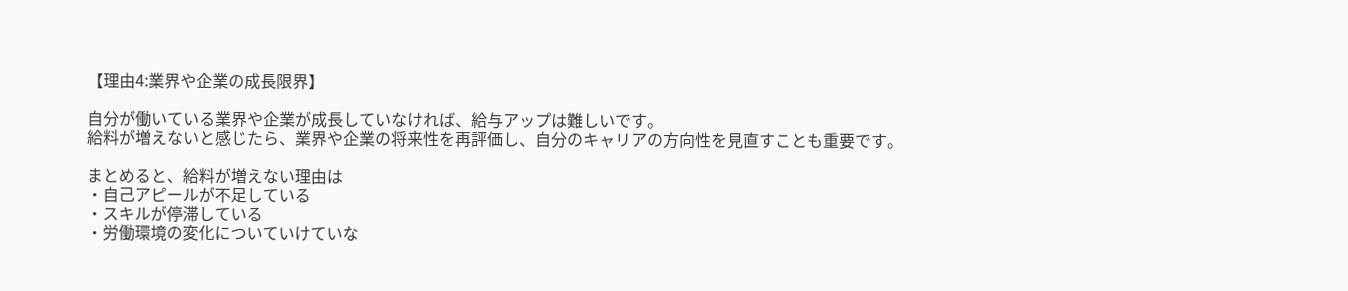【理由4:業界や企業の成長限界】

自分が働いている業界や企業が成長していなければ、給与アップは難しいです。
給料が増えないと感じたら、業界や企業の将来性を再評価し、自分のキャリアの方向性を見直すことも重要です。

まとめると、給料が増えない理由は
・自己アピールが不足している
・スキルが停滞している
・労働環境の変化についていけていな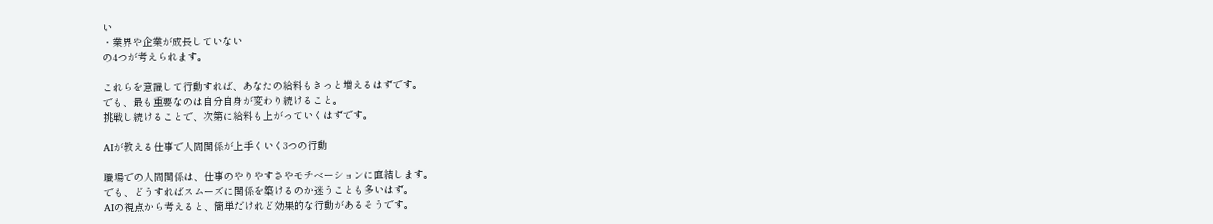い
・業界や企業が成長していない
の4つが考えられます。

これらを意識して行動すれば、あなたの給料もきっと増えるはずです。
でも、最も重要なのは自分自身が変わり続けること。
挑戦し続けることで、次第に給料も上がっていくはずです。

AIが教える仕事で人間関係が上手くいく3つの行動

職場での人間関係は、仕事のやりやすさやモチベーションに直結します。
でも、どうすればスムーズに関係を築けるのか迷うことも多いはず。
AIの視点から考えると、簡単だけれど効果的な行動があるそうです。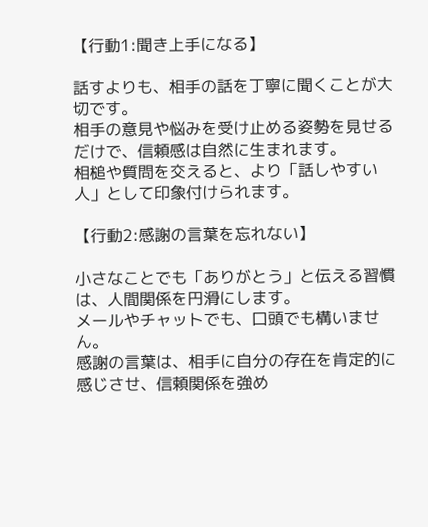【行動1:聞き上手になる】

話すよりも、相手の話を丁寧に聞くことが大切です。
相手の意見や悩みを受け止める姿勢を見せるだけで、信頼感は自然に生まれます。
相槌や質問を交えると、より「話しやすい人」として印象付けられます。

【行動2:感謝の言葉を忘れない】

小さなことでも「ありがとう」と伝える習慣は、人間関係を円滑にします。
メールやチャットでも、口頭でも構いません。
感謝の言葉は、相手に自分の存在を肯定的に感じさせ、信頼関係を強め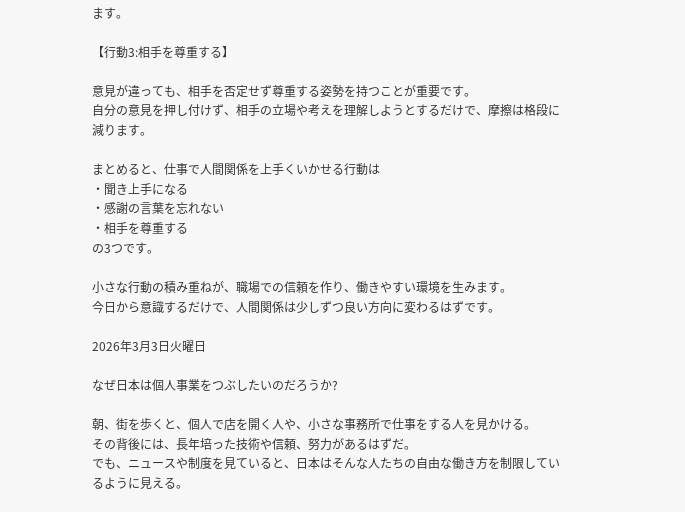ます。

【行動3:相手を尊重する】

意見が違っても、相手を否定せず尊重する姿勢を持つことが重要です。
自分の意見を押し付けず、相手の立場や考えを理解しようとするだけで、摩擦は格段に減ります。

まとめると、仕事で人間関係を上手くいかせる行動は
・聞き上手になる
・感謝の言葉を忘れない
・相手を尊重する
の3つです。

小さな行動の積み重ねが、職場での信頼を作り、働きやすい環境を生みます。
今日から意識するだけで、人間関係は少しずつ良い方向に変わるはずです。

2026年3月3日火曜日

なぜ日本は個人事業をつぶしたいのだろうか?

朝、街を歩くと、個人で店を開く人や、小さな事務所で仕事をする人を見かける。
その背後には、長年培った技術や信頼、努力があるはずだ。
でも、ニュースや制度を見ていると、日本はそんな人たちの自由な働き方を制限しているように見える。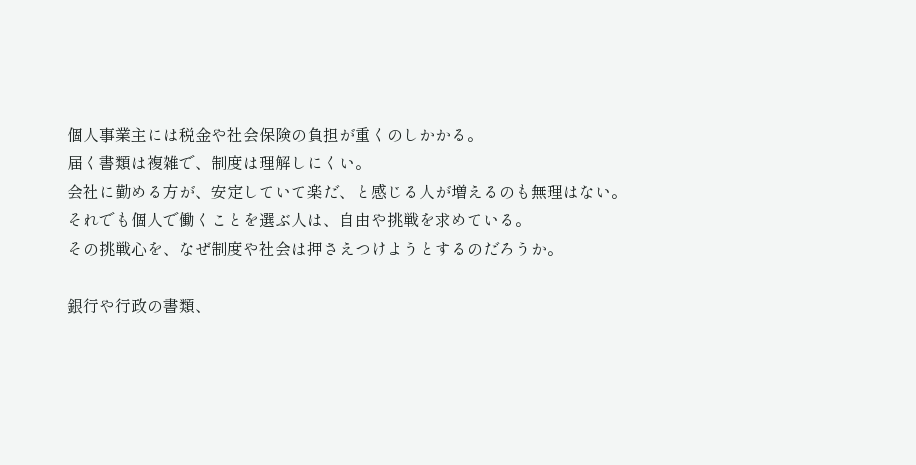個人事業主には税金や社会保険の負担が重くのしかかる。
届く書類は複雑で、制度は理解しにくい。
会社に勤める方が、安定していて楽だ、と感じる人が増えるのも無理はない。
それでも個人で働くことを選ぶ人は、自由や挑戦を求めている。
その挑戦心を、なぜ制度や社会は押さえつけようとするのだろうか。

銀行や行政の書類、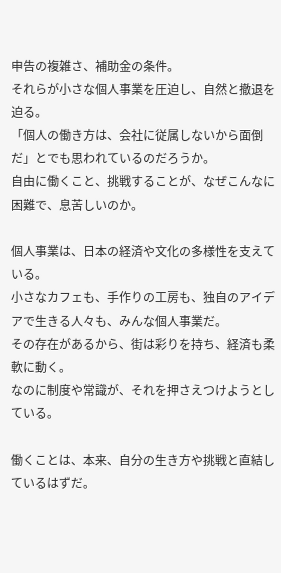申告の複雑さ、補助金の条件。
それらが小さな個人事業を圧迫し、自然と撤退を迫る。
「個人の働き方は、会社に従属しないから面倒だ」とでも思われているのだろうか。
自由に働くこと、挑戦することが、なぜこんなに困難で、息苦しいのか。

個人事業は、日本の経済や文化の多様性を支えている。
小さなカフェも、手作りの工房も、独自のアイデアで生きる人々も、みんな個人事業だ。
その存在があるから、街は彩りを持ち、経済も柔軟に動く。
なのに制度や常識が、それを押さえつけようとしている。

働くことは、本来、自分の生き方や挑戦と直結しているはずだ。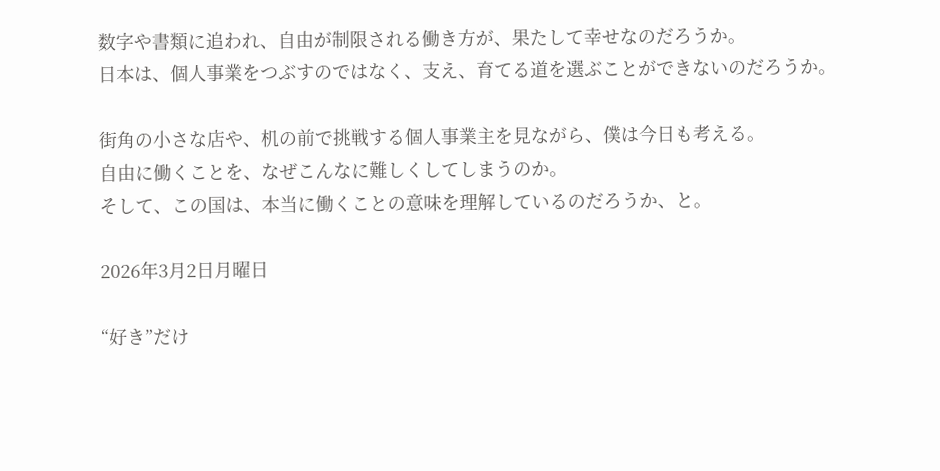数字や書類に追われ、自由が制限される働き方が、果たして幸せなのだろうか。
日本は、個人事業をつぶすのではなく、支え、育てる道を選ぶことができないのだろうか。

街角の小さな店や、机の前で挑戦する個人事業主を見ながら、僕は今日も考える。
自由に働くことを、なぜこんなに難しくしてしまうのか。
そして、この国は、本当に働くことの意味を理解しているのだろうか、と。

2026年3月2日月曜日

“好き”だけ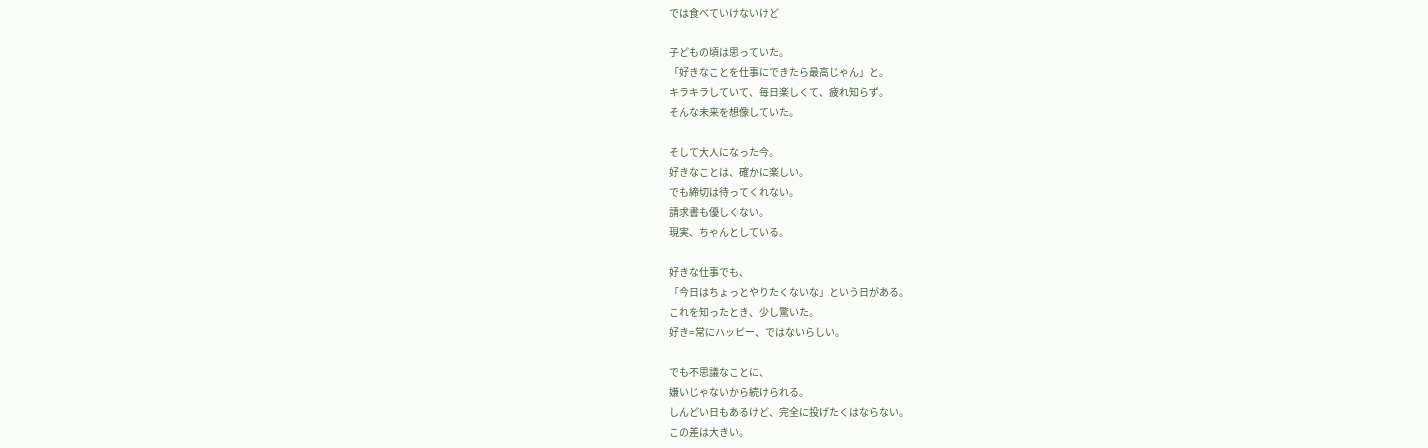では食べていけないけど

子どもの頃は思っていた。
「好きなことを仕事にできたら最高じゃん」と。
キラキラしていて、毎日楽しくて、疲れ知らず。
そんな未来を想像していた。

そして大人になった今。
好きなことは、確かに楽しい。
でも締切は待ってくれない。
請求書も優しくない。
現実、ちゃんとしている。

好きな仕事でも、
「今日はちょっとやりたくないな」という日がある。
これを知ったとき、少し驚いた。
好き=常にハッピー、ではないらしい。

でも不思議なことに、
嫌いじゃないから続けられる。
しんどい日もあるけど、完全に投げたくはならない。
この差は大きい。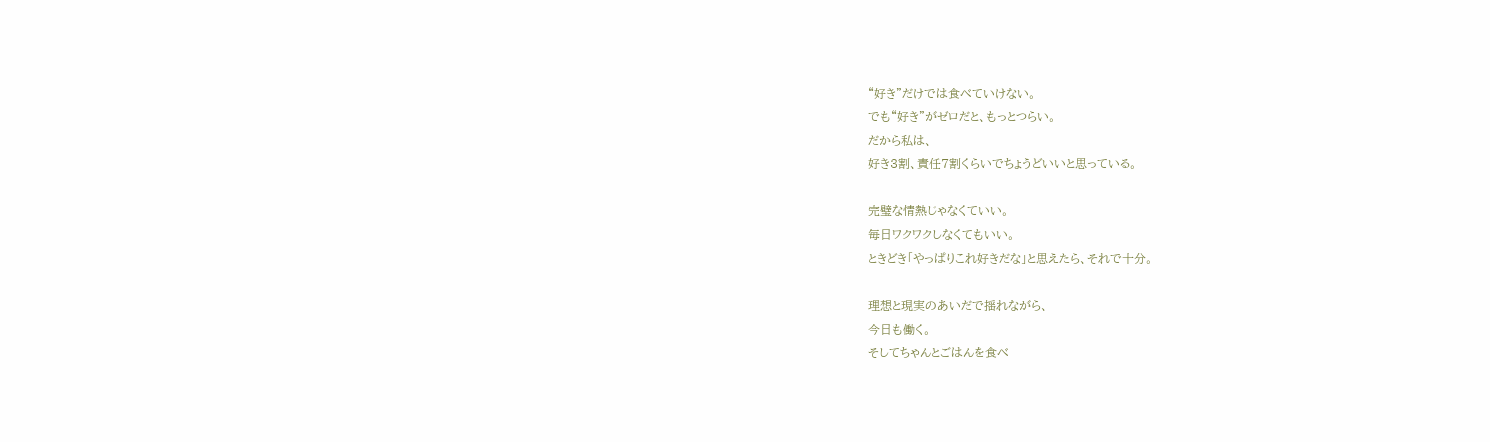“好き”だけでは食べていけない。
でも“好き”がゼロだと、もっとつらい。
だから私は、
好き3割、責任7割くらいでちょうどいいと思っている。

完璧な情熱じゃなくていい。
毎日ワクワクしなくてもいい。
ときどき「やっぱりこれ好きだな」と思えたら、それで十分。

理想と現実のあいだで揺れながら、
今日も働く。
そしてちゃんとごはんを食べ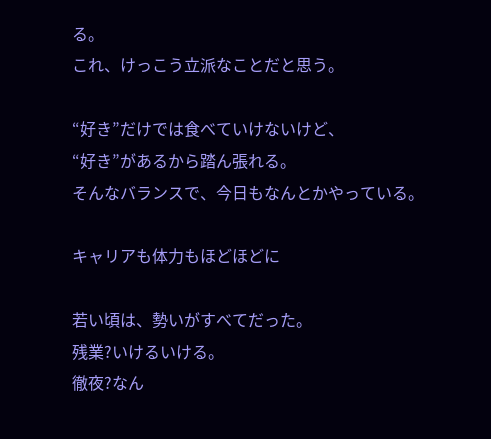る。
これ、けっこう立派なことだと思う。

“好き”だけでは食べていけないけど、
“好き”があるから踏ん張れる。
そんなバランスで、今日もなんとかやっている。

キャリアも体力もほどほどに

若い頃は、勢いがすべてだった。
残業?いけるいける。
徹夜?なん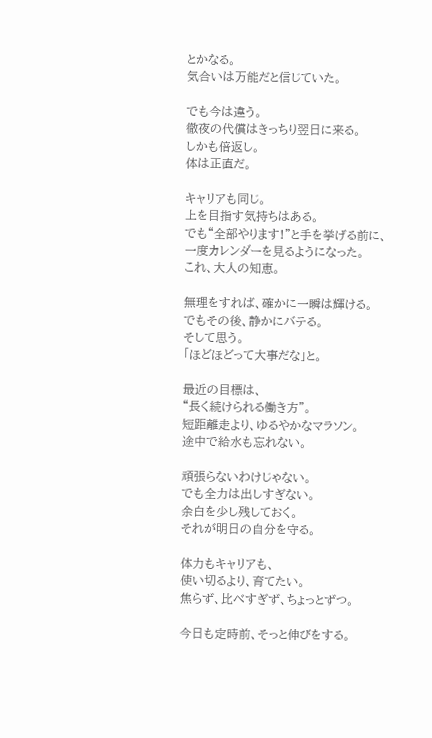とかなる。
気合いは万能だと信じていた。

でも今は違う。
徹夜の代償はきっちり翌日に来る。
しかも倍返し。
体は正直だ。

キャリアも同じ。
上を目指す気持ちはある。
でも“全部やります!”と手を挙げる前に、
一度カレンダーを見るようになった。
これ、大人の知恵。

無理をすれば、確かに一瞬は輝ける。
でもその後、静かにバテる。
そして思う。
「ほどほどって大事だな」と。

最近の目標は、
“長く続けられる働き方”。
短距離走より、ゆるやかなマラソン。
途中で給水も忘れない。

頑張らないわけじゃない。
でも全力は出しすぎない。
余白を少し残しておく。
それが明日の自分を守る。

体力もキャリアも、
使い切るより、育てたい。
焦らず、比べすぎず、ちょっとずつ。

今日も定時前、そっと伸びをする。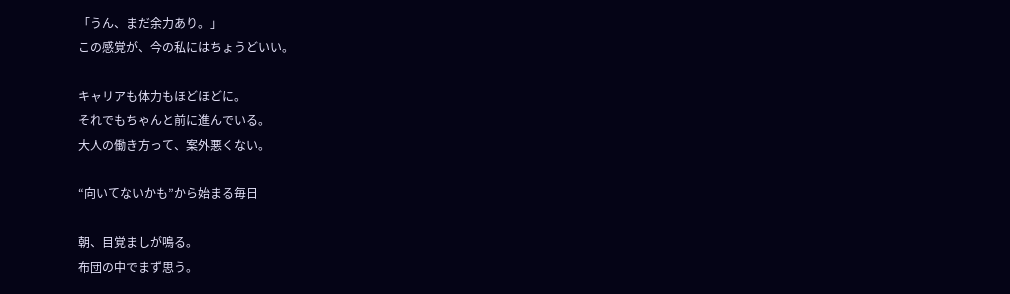「うん、まだ余力あり。」
この感覚が、今の私にはちょうどいい。

キャリアも体力もほどほどに。
それでもちゃんと前に進んでいる。
大人の働き方って、案外悪くない。

“向いてないかも”から始まる毎日

朝、目覚ましが鳴る。
布団の中でまず思う。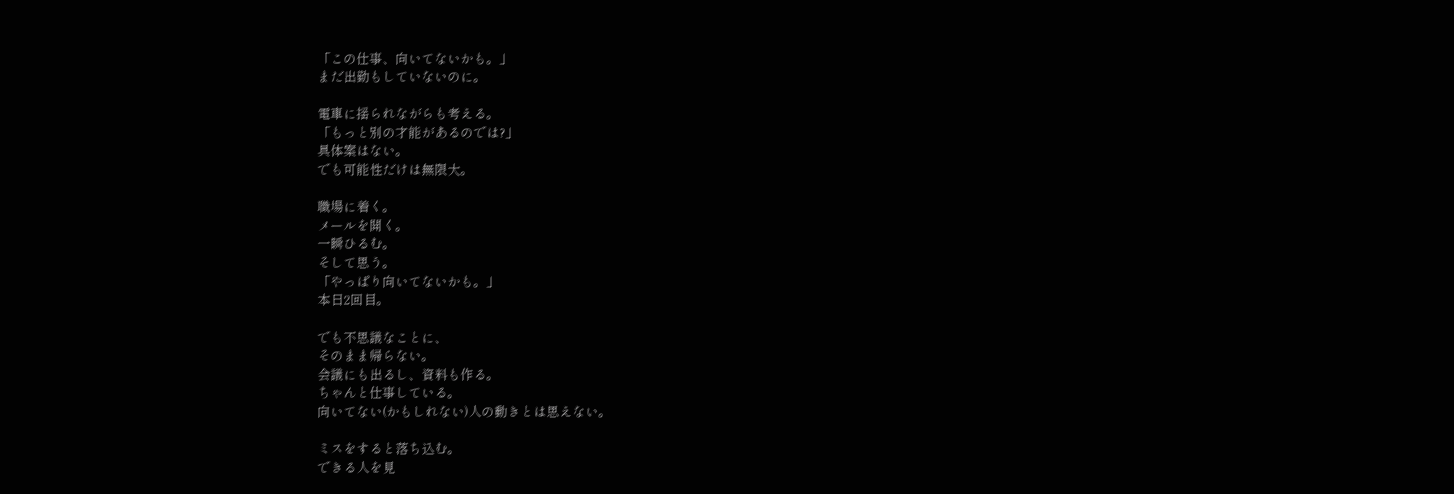「この仕事、向いてないかも。」
まだ出勤もしていないのに。

電車に揺られながらも考える。
「もっと別の才能があるのでは?」
具体案はない。
でも可能性だけは無限大。

職場に着く。
メールを開く。
一瞬ひるむ。
そして思う。
「やっぱり向いてないかも。」
本日2回目。

でも不思議なことに、
そのまま帰らない。
会議にも出るし、資料も作る。
ちゃんと仕事している。
向いてない(かもしれない)人の動きとは思えない。

ミスをすると落ち込む。
できる人を見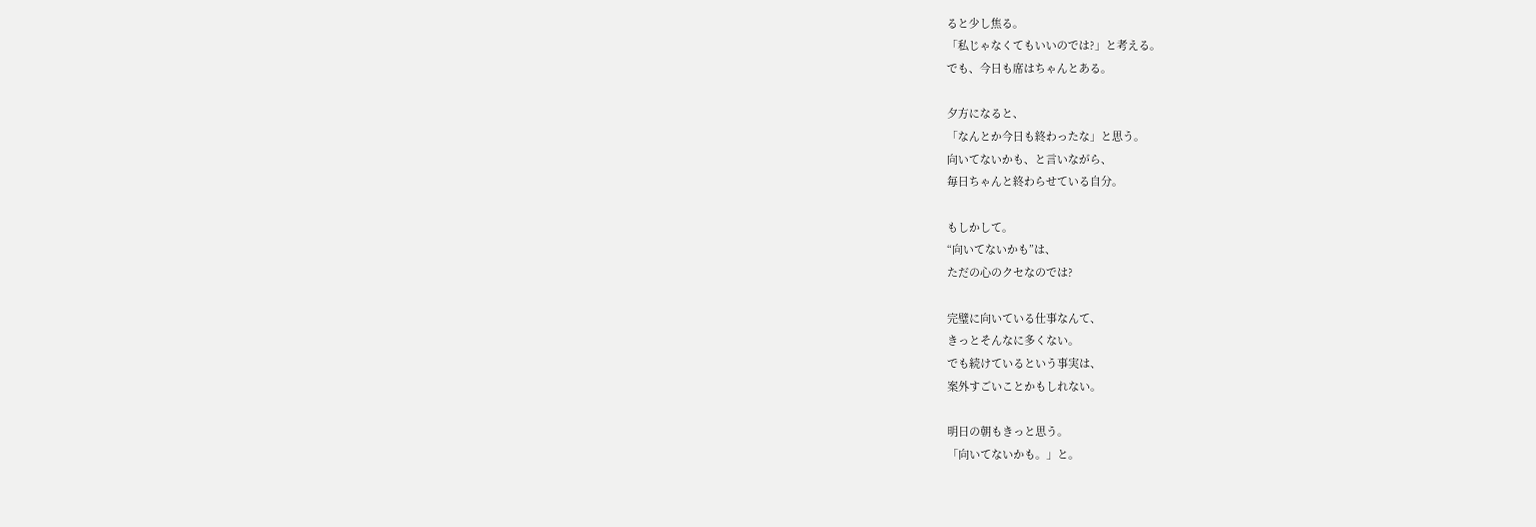ると少し焦る。
「私じゃなくてもいいのでは?」と考える。
でも、今日も席はちゃんとある。

夕方になると、
「なんとか今日も終わったな」と思う。
向いてないかも、と言いながら、
毎日ちゃんと終わらせている自分。

もしかして。
“向いてないかも”は、
ただの心のクセなのでは?

完璧に向いている仕事なんて、
きっとそんなに多くない。
でも続けているという事実は、
案外すごいことかもしれない。

明日の朝もきっと思う。
「向いてないかも。」と。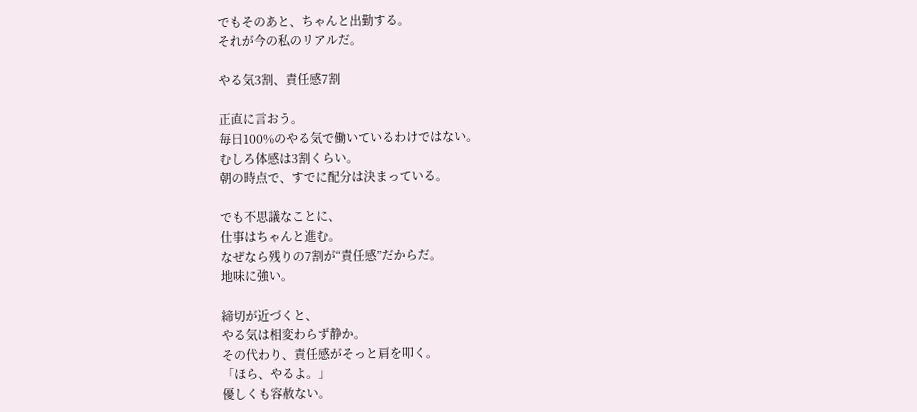でもそのあと、ちゃんと出勤する。
それが今の私のリアルだ。

やる気3割、責任感7割

正直に言おう。
毎日100%のやる気で働いているわけではない。
むしろ体感は3割くらい。
朝の時点で、すでに配分は決まっている。

でも不思議なことに、
仕事はちゃんと進む。
なぜなら残りの7割が“責任感”だからだ。
地味に強い。

締切が近づくと、
やる気は相変わらず静か。
その代わり、責任感がそっと肩を叩く。
「ほら、やるよ。」
優しくも容赦ない。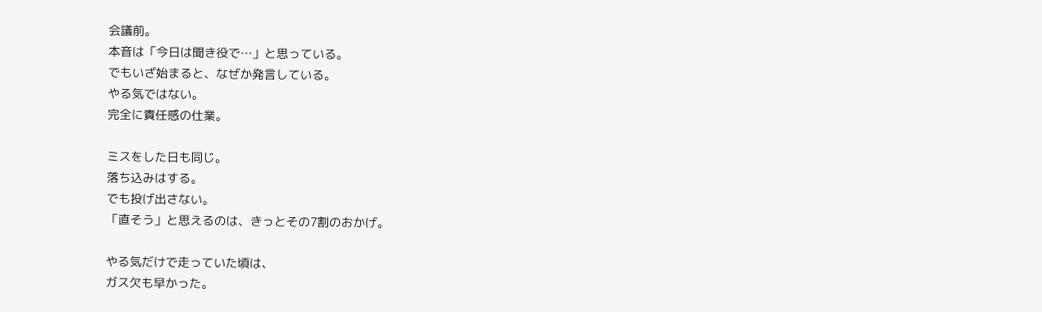会議前。
本音は「今日は聞き役で…」と思っている。
でもいざ始まると、なぜか発言している。
やる気ではない。
完全に責任感の仕業。

ミスをした日も同じ。
落ち込みはする。
でも投げ出さない。
「直そう」と思えるのは、きっとその7割のおかげ。

やる気だけで走っていた頃は、
ガス欠も早かった。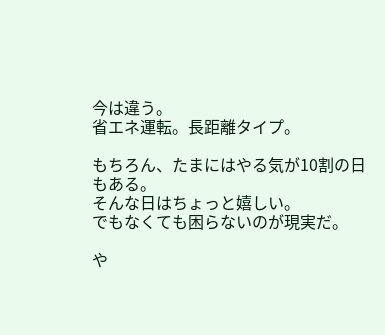今は違う。
省エネ運転。長距離タイプ。

もちろん、たまにはやる気が10割の日もある。
そんな日はちょっと嬉しい。
でもなくても困らないのが現実だ。

や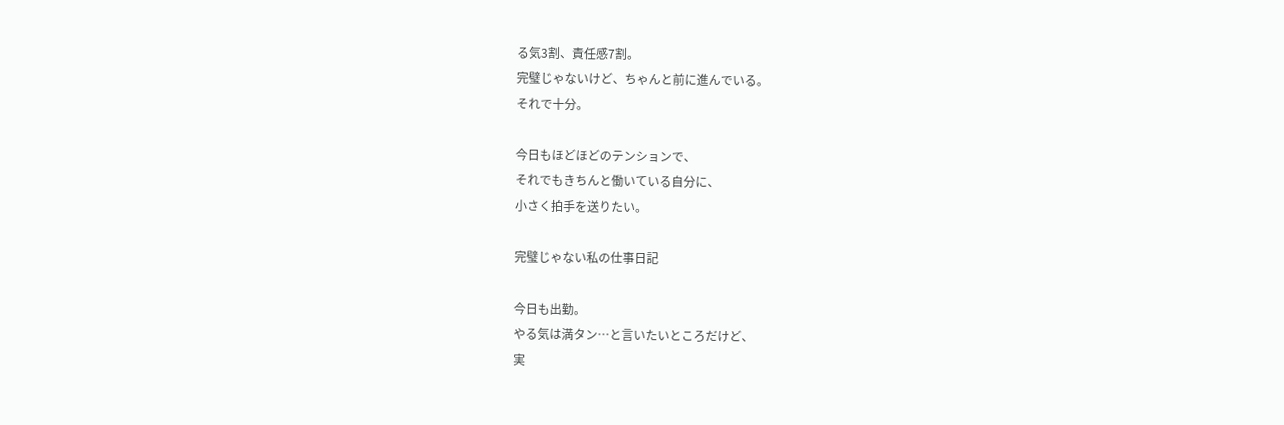る気3割、責任感7割。
完璧じゃないけど、ちゃんと前に進んでいる。
それで十分。

今日もほどほどのテンションで、
それでもきちんと働いている自分に、
小さく拍手を送りたい。

完璧じゃない私の仕事日記

今日も出勤。
やる気は満タン…と言いたいところだけど、
実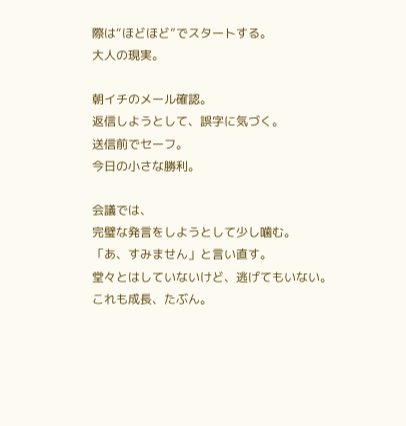際は“ほどほど”でスタートする。
大人の現実。

朝イチのメール確認。
返信しようとして、誤字に気づく。
送信前でセーフ。
今日の小さな勝利。

会議では、
完璧な発言をしようとして少し噛む。
「あ、すみません」と言い直す。
堂々とはしていないけど、逃げてもいない。
これも成長、たぶん。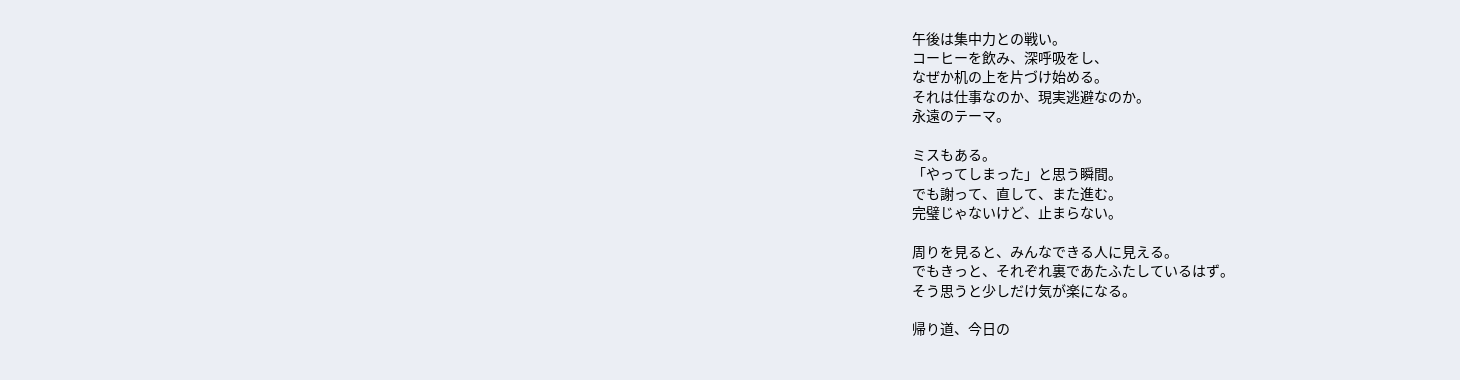午後は集中力との戦い。
コーヒーを飲み、深呼吸をし、
なぜか机の上を片づけ始める。
それは仕事なのか、現実逃避なのか。
永遠のテーマ。

ミスもある。
「やってしまった」と思う瞬間。
でも謝って、直して、また進む。
完璧じゃないけど、止まらない。

周りを見ると、みんなできる人に見える。
でもきっと、それぞれ裏であたふたしているはず。
そう思うと少しだけ気が楽になる。

帰り道、今日の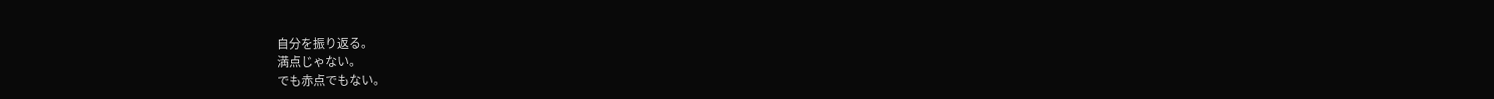自分を振り返る。
満点じゃない。
でも赤点でもない。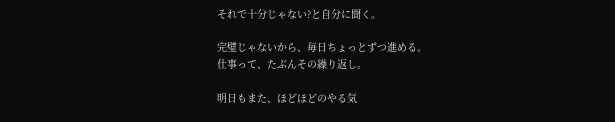それで十分じゃない?と自分に聞く。

完璧じゃないから、毎日ちょっとずつ進める。
仕事って、たぶんその繰り返し。

明日もまた、ほどほどのやる気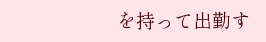を持って出勤す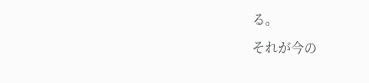る。
それが今の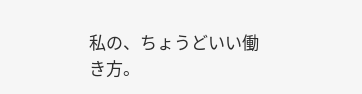私の、ちょうどいい働き方。